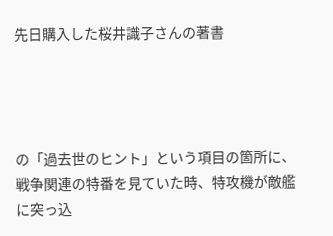先日購入した桜井識子さんの著書




の「過去世のヒント」という項目の箇所に、戦争関連の特番を見ていた時、特攻機が敵艦に突っ込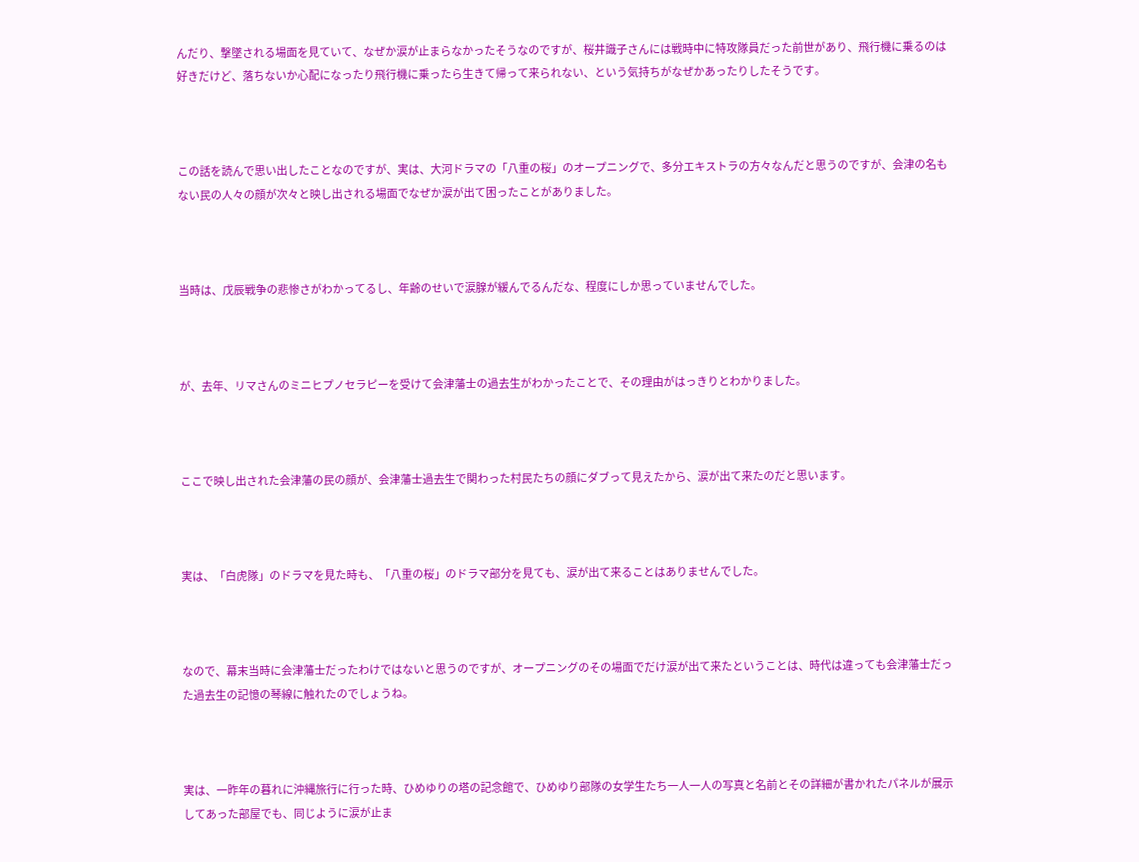んだり、撃墜される場面を見ていて、なぜか涙が止まらなかったそうなのですが、桜井識子さんには戦時中に特攻隊員だった前世があり、飛行機に乗るのは好きだけど、落ちないか心配になったり飛行機に乗ったら生きて帰って来られない、という気持ちがなぜかあったりしたそうです。



この話を読んで思い出したことなのですが、実は、大河ドラマの「八重の桜」のオープニングで、多分エキストラの方々なんだと思うのですが、会津の名もない民の人々の顔が次々と映し出される場面でなぜか涙が出て困ったことがありました。



当時は、戊辰戦争の悲惨さがわかってるし、年齢のせいで涙腺が緩んでるんだな、程度にしか思っていませんでした。



が、去年、リマさんのミニヒプノセラピーを受けて会津藩士の過去生がわかったことで、その理由がはっきりとわかりました。



ここで映し出された会津藩の民の顔が、会津藩士過去生で関わった村民たちの顔にダブって見えたから、涙が出て来たのだと思います。



実は、「白虎隊」のドラマを見た時も、「八重の桜」のドラマ部分を見ても、涙が出て来ることはありませんでした。



なので、幕末当時に会津藩士だったわけではないと思うのですが、オープニングのその場面でだけ涙が出て来たということは、時代は違っても会津藩士だった過去生の記憶の琴線に触れたのでしょうね。



実は、一昨年の暮れに沖縄旅行に行った時、ひめゆりの塔の記念館で、ひめゆり部隊の女学生たち一人一人の写真と名前とその詳細が書かれたパネルが展示してあった部屋でも、同じように涙が止ま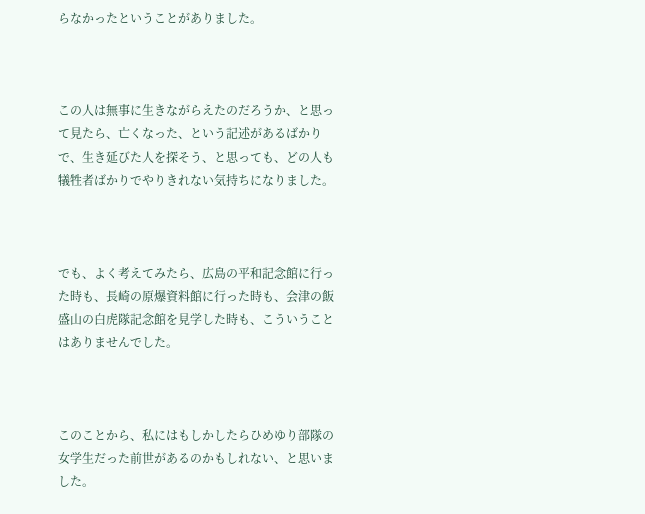らなかったということがありました。



この人は無事に生きながらえたのだろうか、と思って見たら、亡くなった、という記述があるばかりで、生き延びた人を探そう、と思っても、どの人も犠牲者ばかりでやりきれない気持ちになりました。



でも、よく考えてみたら、広島の平和記念館に行った時も、長崎の原爆資料館に行った時も、会津の飯盛山の白虎隊記念館を見学した時も、こういうことはありませんでした。



このことから、私にはもしかしたらひめゆり部隊の女学生だった前世があるのかもしれない、と思いました。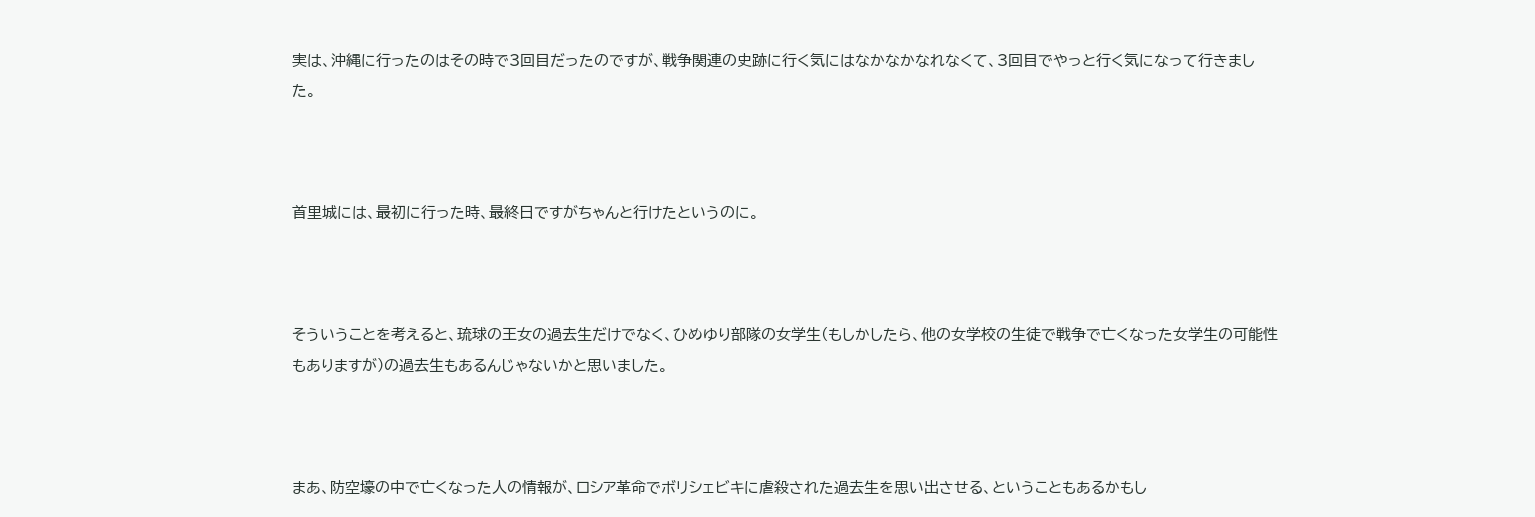実は、沖縄に行ったのはその時で3回目だったのですが、戦争関連の史跡に行く気にはなかなかなれなくて、3回目でやっと行く気になって行きました。



首里城には、最初に行った時、最終日ですがちゃんと行けたというのに。



そういうことを考えると、琉球の王女の過去生だけでなく、ひめゆり部隊の女学生(もしかしたら、他の女学校の生徒で戦争で亡くなった女学生の可能性もありますが)の過去生もあるんじゃないかと思いました。



まあ、防空壕の中で亡くなった人の情報が、ロシア革命でボリシェビキに虐殺された過去生を思い出させる、ということもあるかもし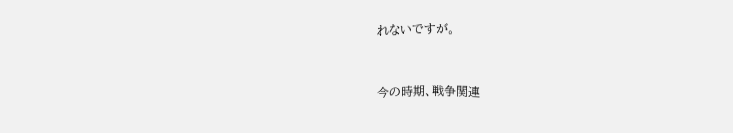れないですが。



今の時期、戦争関連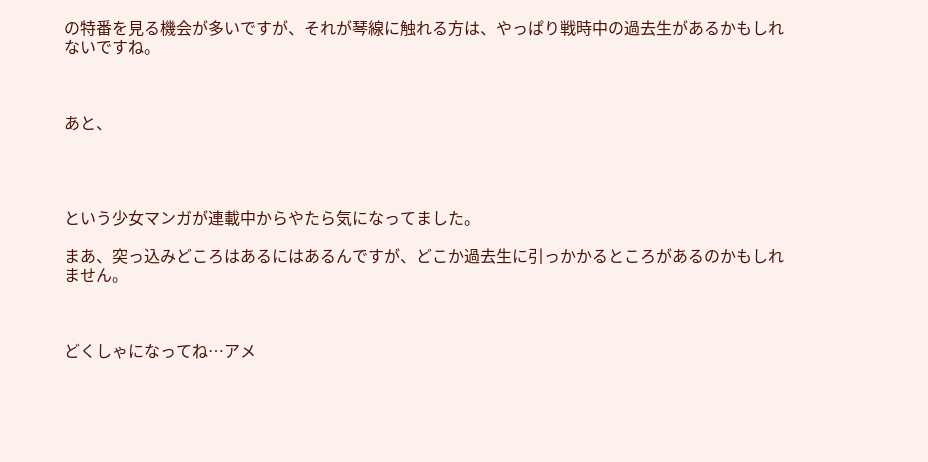の特番を見る機会が多いですが、それが琴線に触れる方は、やっぱり戦時中の過去生があるかもしれないですね。



あと、




という少女マンガが連載中からやたら気になってました。

まあ、突っ込みどころはあるにはあるんですが、どこか過去生に引っかかるところがあるのかもしれません。



どくしゃになってね…アメ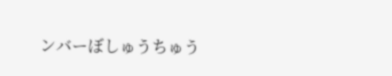ンバーぼしゅうちゅう